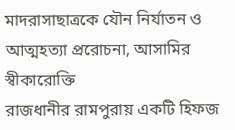মাদরাসাছাত্রকে যৌন নির্যাতন ও আত্মহত্যা প্ররোচনা, আসামির স্বীকারোক্তি
রাজধানীর রামপুরায় একটি হিফজ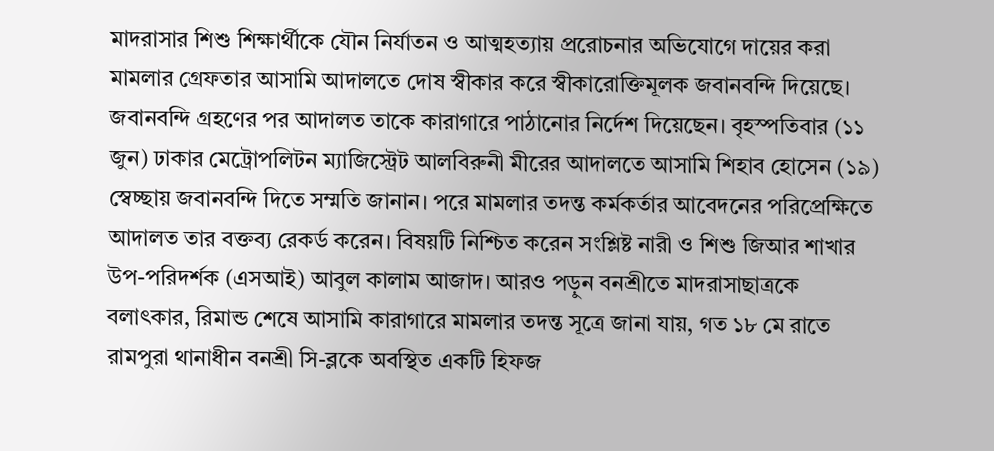মাদরাসার শিশু শিক্ষার্থীকে যৌন নির্যাতন ও আত্মহত্যায় প্ররোচনার অভিযোগে দায়ের করা মামলার গ্রেফতার আসামি আদালতে দোষ স্বীকার করে স্বীকারোক্তিমূলক জবানবন্দি দিয়েছে। জবানবন্দি গ্রহণের পর আদালত তাকে কারাগারে পাঠানোর নির্দেশ দিয়েছেন। বৃহস্পতিবার (১১ জুন) ঢাকার মেট্রোপলিটন ম্যাজিস্ট্রেট আলবিরুনী মীরের আদালতে আসামি শিহাব হোসেন (১৯) স্বেচ্ছায় জবানবন্দি দিতে সম্মতি জানান। পরে মামলার তদন্ত কর্মকর্তার আবেদনের পরিপ্রেক্ষিতে আদালত তার বক্তব্য রেকর্ড করেন। বিষয়টি নিশ্চিত করেন সংশ্লিষ্ট নারী ও শিশু জিআর শাখার উপ-পরিদর্শক (এসআই) আবুল কালাম আজাদ। আরও পড়ুন বনশ্রীতে মাদরাসাছাত্রকে বলাৎকার, রিমান্ড শেষে আসামি কারাগারে মামলার তদন্ত সূত্রে জানা যায়, গত ১৮ মে রাতে রামপুরা থানাধীন বনশ্রী সি-ব্লকে অবস্থিত একটি হিফজ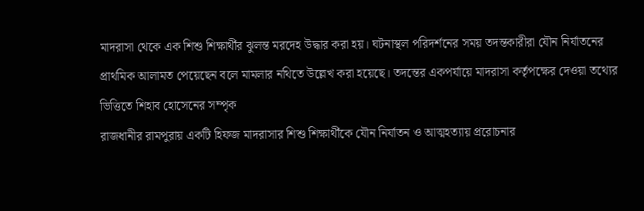মাদরাসা থেকে এক শিশু শিক্ষার্থীর ঝুলন্ত মরদেহ উদ্ধার করা হয়। ঘটনাস্থল পরিদর্শনের সময় তদন্তকারীরা যৌন নির্যাতনের প্রাথমিক আলামত পেয়েছেন বলে মামলার নথিতে উল্লেখ করা হয়েছে। তদন্তের একপর্যায়ে মাদরাসা কর্তৃপক্ষের দেওয়া তথ্যের ভিত্তিতে শিহাব হোসেনের সম্পৃক
রাজধানীর রামপুরায় একটি হিফজ মাদরাসার শিশু শিক্ষার্থীকে যৌন নির্যাতন ও আত্মহত্যায় প্ররোচনার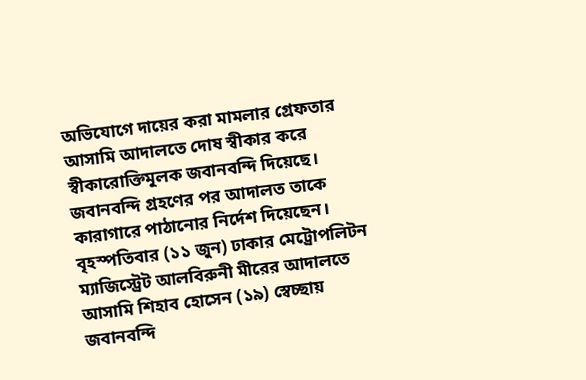অভিযোগে দায়ের করা মামলার গ্রেফতার আসামি আদালতে দোষ স্বীকার করে স্বীকারোক্তিমূলক জবানবন্দি দিয়েছে। জবানবন্দি গ্রহণের পর আদালত তাকে কারাগারে পাঠানোর নির্দেশ দিয়েছেন।
বৃহস্পতিবার (১১ জুন) ঢাকার মেট্রোপলিটন ম্যাজিস্ট্রেট আলবিরুনী মীরের আদালতে আসামি শিহাব হোসেন (১৯) স্বেচ্ছায় জবানবন্দি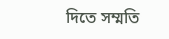দিতে সম্মতি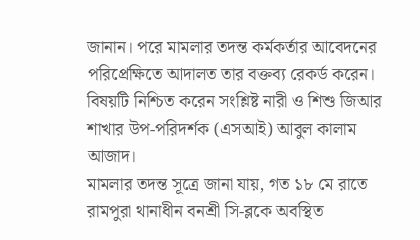জানান। পরে মামলার তদন্ত কর্মকর্তার আবেদনের পরিপ্রেক্ষিতে আদালত তার বক্তব্য রেকর্ড করেন।
বিষয়টি নিশ্চিত করেন সংশ্লিষ্ট নারী ও শিশু জিআর শাখার উপ-পরিদর্শক (এসআই) আবুল কালাম আজাদ।
মামলার তদন্ত সূত্রে জানা যায়, গত ১৮ মে রাতে রামপুরা থানাধীন বনশ্রী সি-ব্লকে অবস্থিত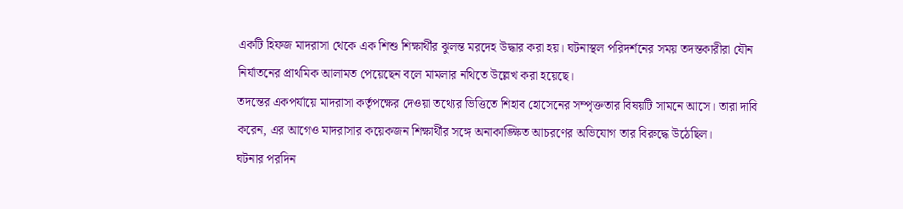একটি হিফজ মাদরাসা থেকে এক শিশু শিক্ষার্থীর ঝুলন্ত মরদেহ উদ্ধার করা হয়। ঘটনাস্থল পরিদর্শনের সময় তদন্তকারীরা যৌন নির্যাতনের প্রাথমিক আলামত পেয়েছেন বলে মামলার নথিতে উল্লেখ করা হয়েছে।
তদন্তের একপর্যায়ে মাদরাসা কর্তৃপক্ষের দেওয়া তথ্যের ভিত্তিতে শিহাব হোসেনের সম্পৃক্ততার বিষয়টি সামনে আসে। তারা দাবি করেন, এর আগেও মাদরাসার কয়েকজন শিক্ষার্থীর সঙ্গে অনাকাঙ্ক্ষিত আচরণের অভিযোগ তার বিরুদ্ধে উঠেছিল।
ঘটনার পরদিন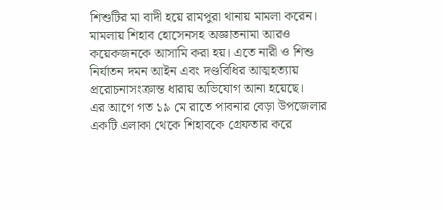শিশুটির মা বাদী হয়ে রামপুরা থানায় মামলা করেন। মামলায় শিহাব হোসেনসহ অজ্ঞাতনামা আরও কয়েকজনকে আসামি করা হয়। এতে নারী ও শিশু নির্যাতন দমন আইন এবং দণ্ডবিধির আত্মহত্যায় প্ররোচনাসংক্রান্ত ধারায় অভিযোগ আনা হয়েছে।
এর আগে গত ১৯ মে রাতে পাবনার বেড়া উপজেলার একটি এলাকা থেকে শিহাবকে গ্রেফতার করে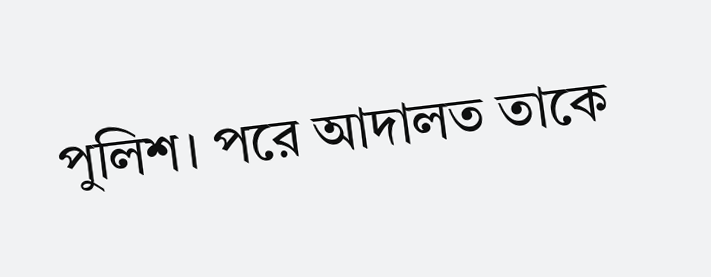পুলিশ। পরে আদালত তাকে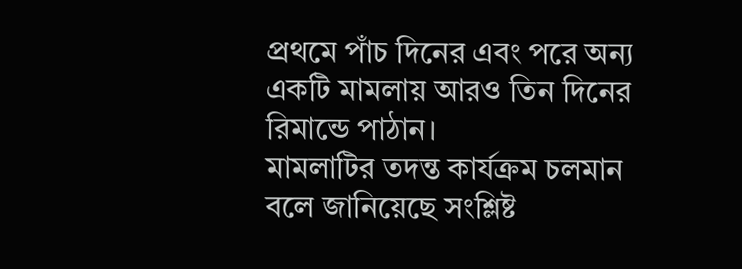প্রথমে পাঁচ দিনের এবং পরে অন্য একটি মামলায় আরও তিন দিনের রিমান্ডে পাঠান।
মামলাটির তদন্ত কার্যক্রম চলমান বলে জানিয়েছে সংশ্লিষ্ট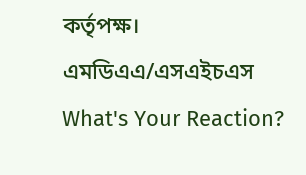কর্তৃপক্ষ।
এমডিএএ/এসএইচএস
What's Your Reaction?